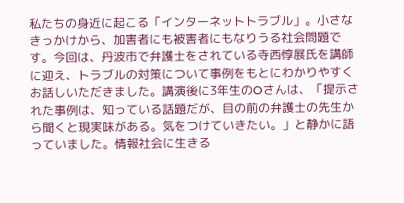私たちの身近に起こる「インターネットトラブル」。小さなきっかけから、加害者にも被害者にもなりうる社会問題です。今回は、丹波市で弁護士をされている寺西惇展氏を講師に迎え、トラブルの対策について事例をもとにわかりやすくお話しいただきました。講演後に3年生のOさんは、「提示された事例は、知っている話題だが、目の前の弁護士の先生から聞くと現実味がある。気をつけていきたい。」と静かに語っていました。情報社会に生きる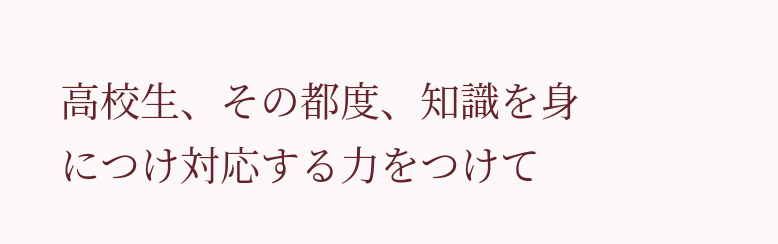高校生、その都度、知識を身につけ対応する力をつけて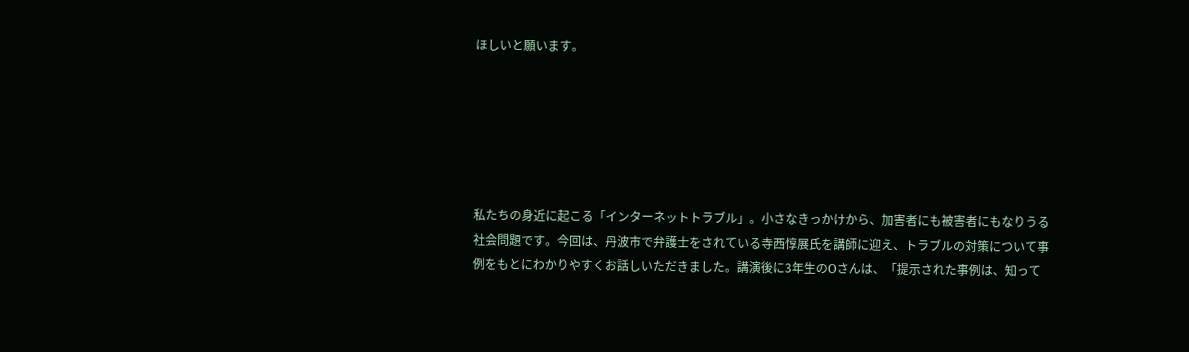ほしいと願います。






私たちの身近に起こる「インターネットトラブル」。小さなきっかけから、加害者にも被害者にもなりうる社会問題です。今回は、丹波市で弁護士をされている寺西惇展氏を講師に迎え、トラブルの対策について事例をもとにわかりやすくお話しいただきました。講演後に3年生のOさんは、「提示された事例は、知って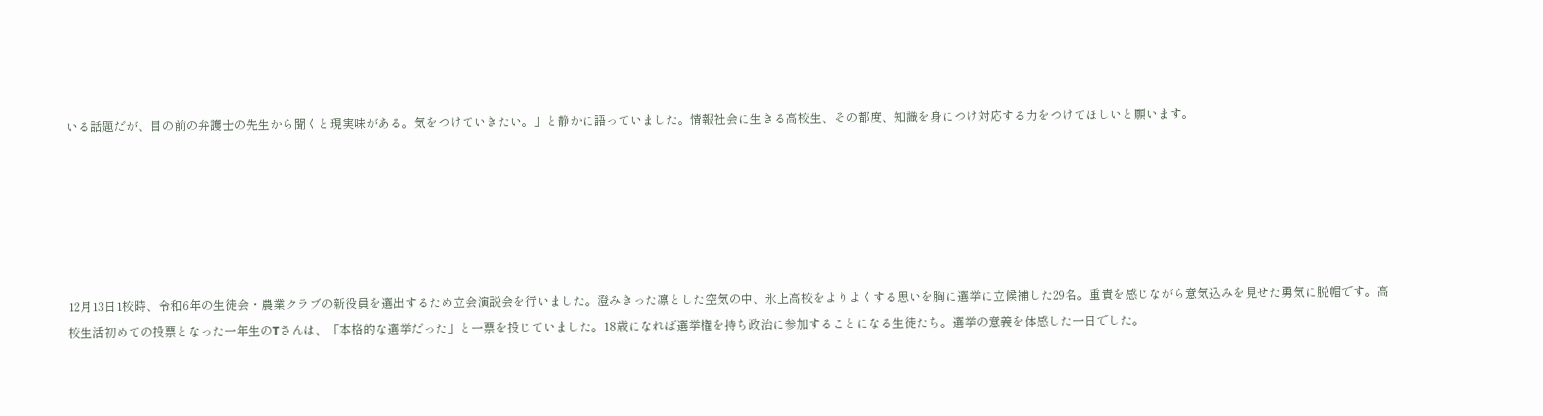いる話題だが、目の前の弁護士の先生から聞くと現実味がある。気をつけていきたい。」と静かに語っていました。情報社会に生きる高校生、その都度、知識を身につけ対応する力をつけてほしいと願います。






12月13日1校時、令和6年の生徒会・農業クラブの新役員を選出するため立会演説会を行いました。澄みきった凛とした空気の中、氷上高校をよりよくする思いを胸に選挙に立候補した29名。重責を感じながら意気込みを見せた勇気に脱帽です。高校生活初めての投票となった一年生のTさんは、「本格的な選挙だった」と一票を投じていました。18歳になれば選挙権を持ち政治に参加することになる生徒たち。選挙の意義を体感した一日でした。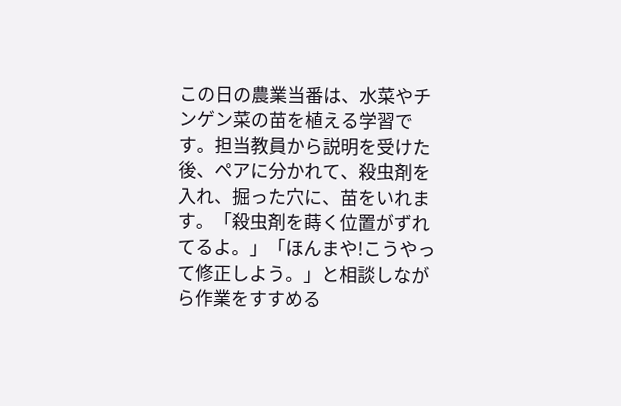この日の農業当番は、水菜やチンゲン菜の苗を植える学習です。担当教員から説明を受けた後、ペアに分かれて、殺虫剤を入れ、掘った穴に、苗をいれます。「殺虫剤を蒔く位置がずれてるよ。」「ほんまや!こうやって修正しよう。」と相談しながら作業をすすめる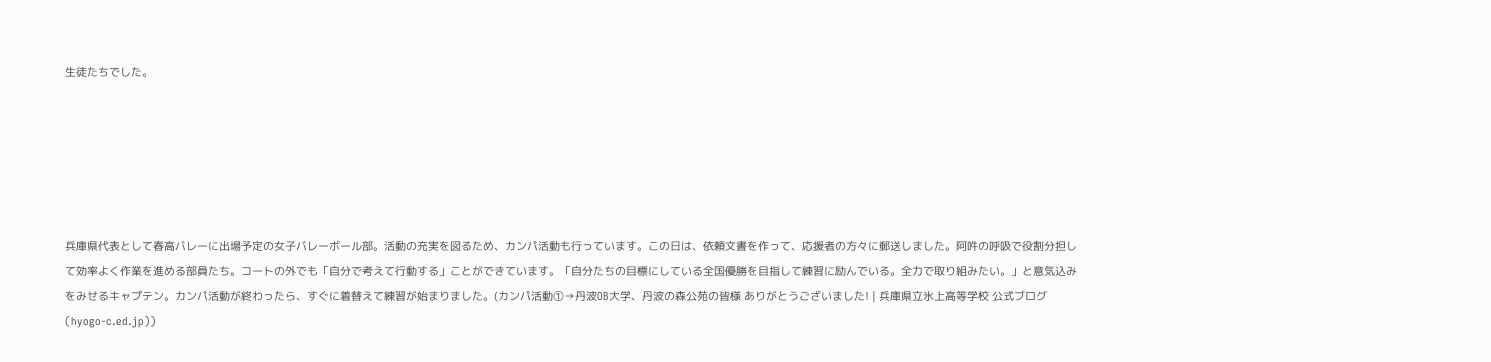生徒たちでした。






兵庫県代表として春高バレーに出場予定の女子バレーボール部。活動の充実を図るため、カンパ活動も行っています。この日は、依頼文書を作って、応援者の方々に郵送しました。阿吽の呼吸で役割分担して効率よく作業を進める部員たち。コートの外でも「自分で考えて行動する」ことができています。「自分たちの目標にしている全国優勝を目指して練習に励んでいる。全力で取り組みたい。」と意気込みをみせるキャプテン。カンパ活動が終わったら、すぐに着替えて練習が始まりました。(カンパ活動①→丹波OB大学、丹波の森公苑の皆様 ありがとうございました! | 兵庫県立氷上高等学校 公式ブログ (hyogo-c.ed.jp))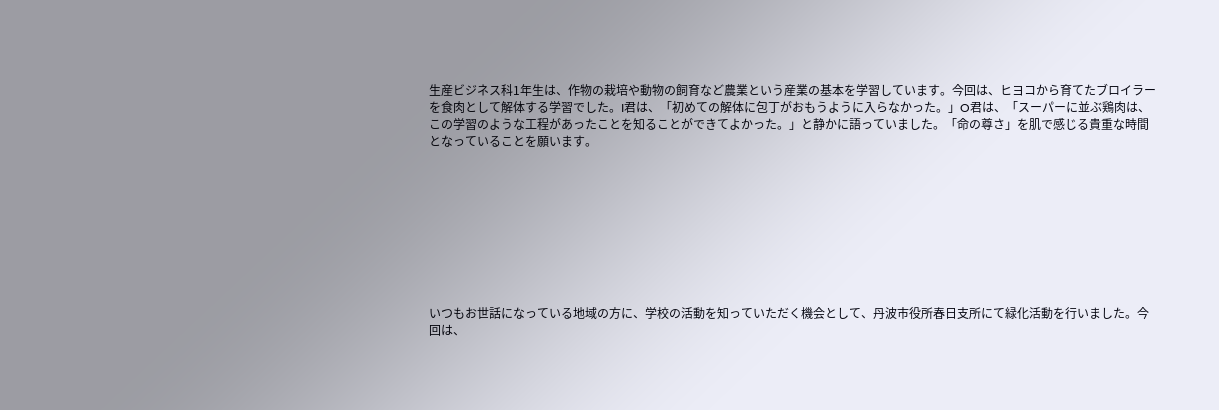生産ビジネス科1年生は、作物の栽培や動物の飼育など農業という産業の基本を学習しています。今回は、ヒヨコから育てたブロイラーを食肉として解体する学習でした。I君は、「初めての解体に包丁がおもうように入らなかった。」O君は、「スーパーに並ぶ鶏肉は、この学習のような工程があったことを知ることができてよかった。」と静かに語っていました。「命の尊さ」を肌で感じる貴重な時間となっていることを願います。









いつもお世話になっている地域の方に、学校の活動を知っていただく機会として、丹波市役所春日支所にて緑化活動を行いました。今回は、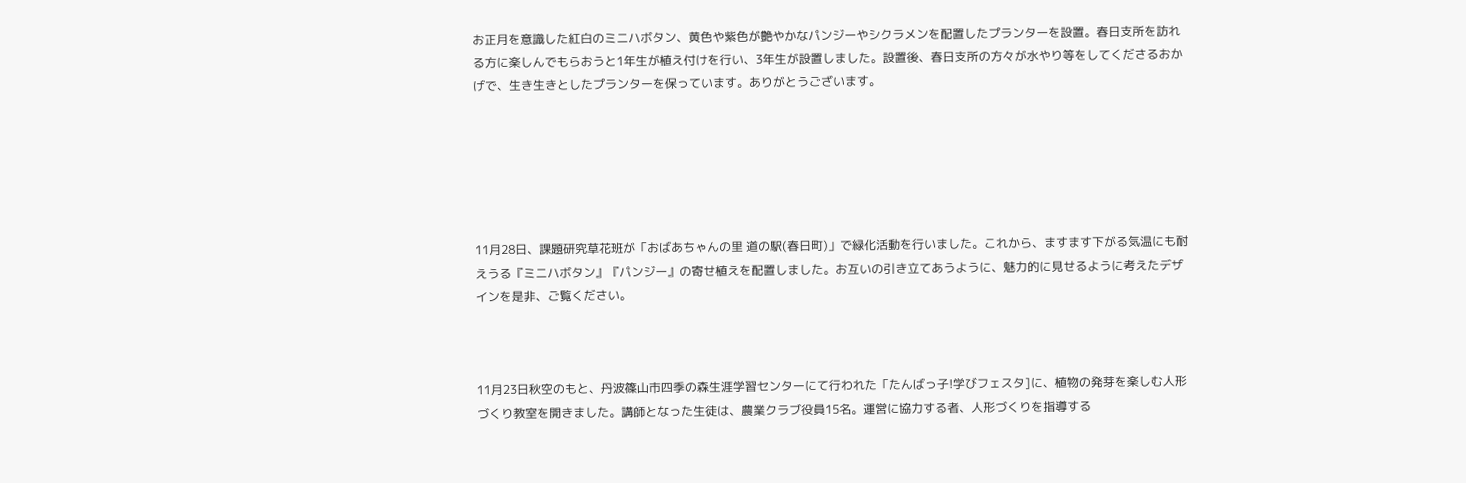お正月を意識した紅白のミニハボタン、黄色や紫色が艶やかなパンジーやシクラメンを配置したプランターを設置。春日支所を訪れる方に楽しんでもらおうと1年生が植え付けを行い、3年生が設置しました。設置後、春日支所の方々が水やり等をしてくださるおかげで、生き生きとしたプランターを保っています。ありがとうございます。






11月28日、課題研究草花班が「おばあちゃんの里 道の駅(春日町)」で緑化活動を行いました。これから、ますます下がる気温にも耐えうる『ミニハボタン』『パンジー』の寄せ植えを配置しました。お互いの引き立てあうように、魅力的に見せるように考えたデザインを是非、ご覧ください。



11月23日秋空のもと、丹波篠山市四季の森生涯学習センターにて行われた「たんばっ子!学びフェスタ]に、植物の発芽を楽しむ人形づくり教室を開きました。講師となった生徒は、農業クラブ役員15名。運営に協力する者、人形づくりを指導する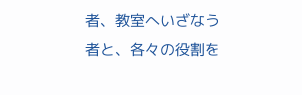者、教室へいざなう者と、各々の役割を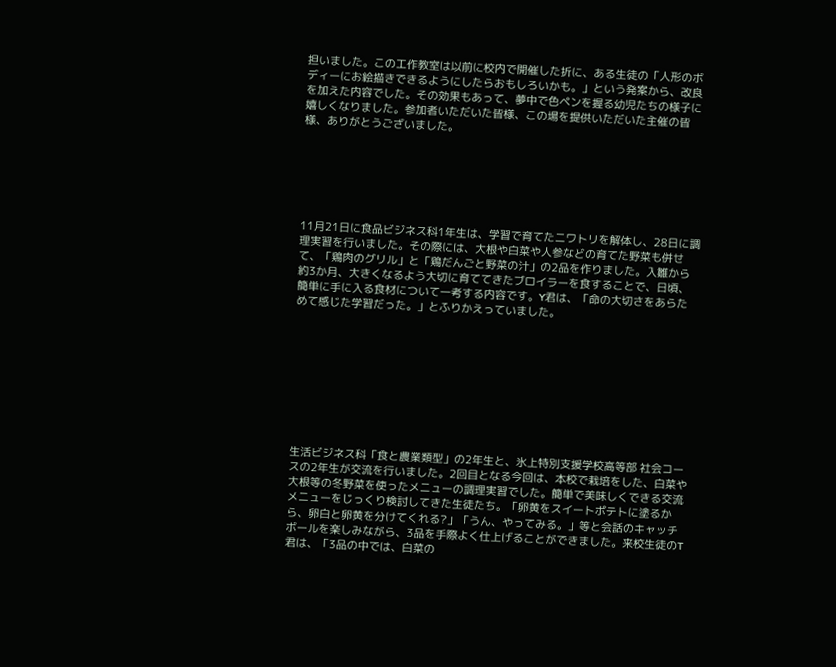担いました。この工作教室は以前に校内で開催した折に、ある生徒の「人形のボディーにお絵描きできるようにしたらおもしろいかも。」という発案から、改良を加えた内容でした。その効果もあって、夢中で色ペンを握る幼児たちの様子に嬉しくなりました。参加者いただいた皆様、この場を提供いただいた主催の皆様、ありがとうございました。






11月21日に食品ビジネス科1年生は、学習で育てたニワトリを解体し、28日に調理実習を行いました。その際には、大根や白菜や人参などの育てた野菜も併せて、「鶏肉のグリル」と「鶏だんごと野菜の汁」の2品を作りました。入雛から約3か月、大きくなるよう大切に育ててきたブロイラーを食することで、日頃、簡単に手に入る食材について一考する内容です。Y君は、「命の大切さをあらためて感じた学習だった。」とふりかえっていました。









生活ビジネス科「食と農業類型」の2年生と、氷上特別支援学校高等部 社会コースの2年生が交流を行いました。2回目となる今回は、本校で栽培をした、白菜や大根等の冬野菜を使ったメニューの調理実習でした。簡単で美味しくできる交流メニューをじっくり検討してきた生徒たち。「卵黄をスイートポテトに塗るから、卵白と卵黄を分けてくれる?」「うん、やってみる。」等と会話のキャッチボールを楽しみながら、3品を手際よく仕上げることができました。来校生徒のT君は、「3品の中では、白菜の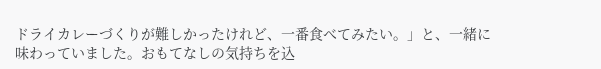ドライカレーづくりが難しかったけれど、一番食べてみたい。」と、一緒に味わっていました。おもてなしの気持ちを込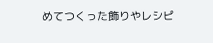めてつくった飾りやレシピ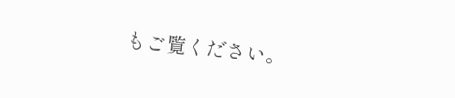もご覧ください。